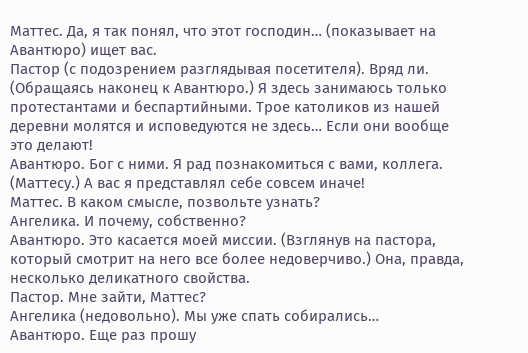Маттес. Да, я так понял, что этот господин… (показывает на Авантюро) ищет вас.
Пастор (с подозрением разглядывая посетителя). Вряд ли. (Обращаясь наконец к Авантюро.) Я здесь занимаюсь только протестантами и беспартийными. Трое католиков из нашей деревни молятся и исповедуются не здесь… Если они вообще это делают!
Авантюро. Бог с ними. Я рад познакомиться с вами, коллега. (Маттесу.) А вас я представлял себе совсем иначе!
Маттес. В каком смысле, позвольте узнать?
Ангелика. И почему, собственно?
Авантюро. Это касается моей миссии. (Взглянув на пастора, который смотрит на него все более недоверчиво.) Она, правда, несколько деликатного свойства.
Пастор. Мне зайти, Маттес?
Ангелика (недовольно). Мы уже спать собирались…
Авантюро. Еще раз прошу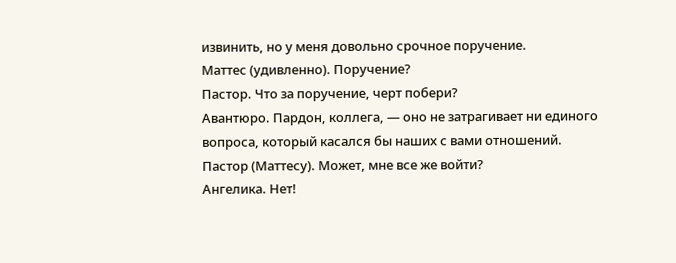извинить, но у меня довольно срочное поручение.
Маттес (удивленно). Поручение?
Пастор. Что за поручение, черт побери?
Авантюро. Пардон, коллега, — оно не затрагивает ни единого вопроса, который касался бы наших с вами отношений.
Пастор (Маттесу). Может, мне все же войти?
Ангелика. Нет!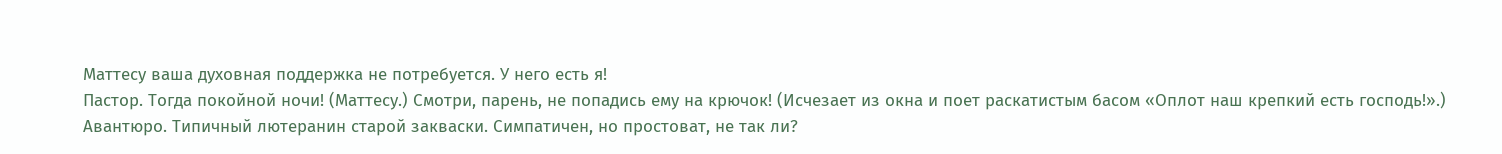Маттесу ваша духовная поддержка не потребуется. У него есть я!
Пастор. Тогда покойной ночи! (Маттесу.) Смотри, парень, не попадись ему на крючок! (Исчезает из окна и поет раскатистым басом «Оплот наш крепкий есть господь!».)
Авантюро. Типичный лютеранин старой закваски. Симпатичен, но простоват, не так ли?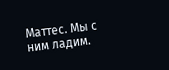Маттес. Мы с ним ладим.